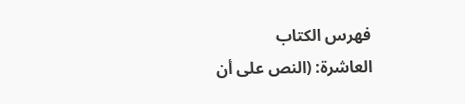فهرس الكتاب
العاشرة: (النص على أن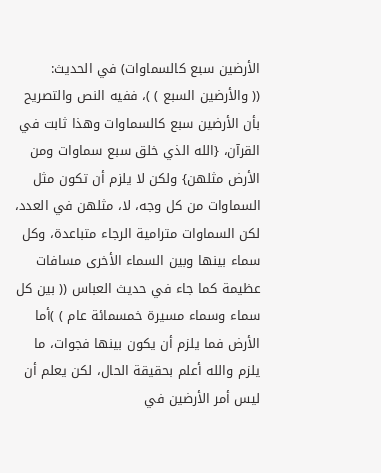الأرضين سبع كالسماوات) في الحديث:
(( والأرضين السبع ) )، ففيه النص والتصريح بأن الأرضين سبع كالسماوات وهذا ثابت في القرآن، {الله الذي خلق سبع سماوات ومن الأرض مثلهن} ولكن لا يلزم أن تكون مثل السماوات من كل وجه، لا، مثلهن في العدد، لكن السماوات مترامية الرجاء متباعدة، وكل سماء بينها وبين السماء الأخرى مسافات عظيمة كما جاء في حديث العباس (( بين كل سماء وسماء مسيرة خمسمائة عام ) )أما الأرض فما يلزم أن يكون بينها فجوات، ما يلزم والله أعلم بحقيقة الحال، لكن يعلم أن ليس أمر الأرضين في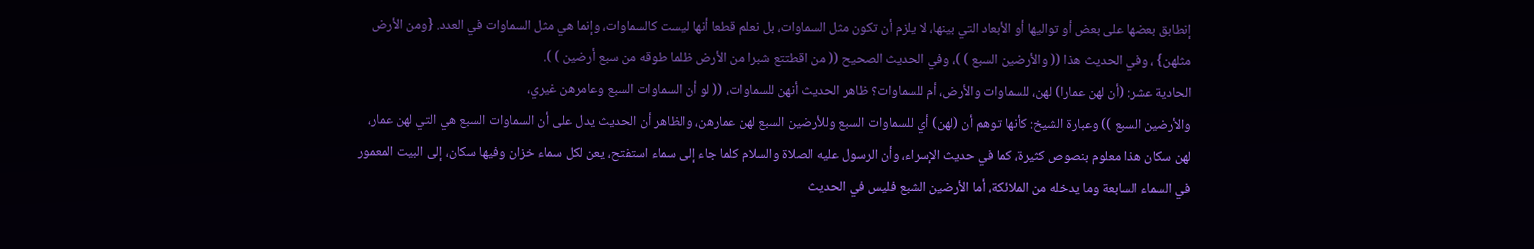إنطابق بعضها على بعض أو تواليها أو الأبعاد التي بينها، لا يلزم أن تكون مثل السماوات، بل نعلم قطعا أنها ليست كالسماوات، وإنما هي مثل السماوات في العدد. {ومن الأرض مثلهن} ، وفي الحديث هذا (( والأرضين السبع ) )، وفي الحديث الصحيح (( من اقطتتع شبرا من الأرض ظلما طوقه من سبع أرضين ) ).
الحادية عشر: (أن لهن عمارا) لهن، للسماوات والأرض، أم للسماوات؟ ظاهر الحديث أنهن للسماوات، (( لو أن السماوات السبع وعامرهن غيري،
والأرضين السبع )) وعبارة الشيخ: كأنها توهم أن (لهن) أي للسماوات السبع وللأرضين السبع لهن عمارهن، والظاهر أن الحديث يدل على أن السماوات السبع هي التي لهن عمار، لهن سكان هذا معلوم بنصوص كثيرة، كما في حديث الإسراء، وأن الرسول عليه الصلاة والسلام كلما جاء إلى سماء استفتح، يعن لكل سماء خزان وفيها سكان، إلى البيت المعمور في السماء السابعة وما يدخله من الملائكة، أما الأرضين الشبع فليس في الحديث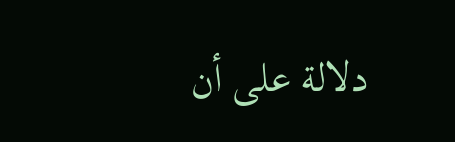دلالة على أن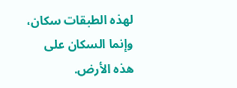لهذه الطبقات سكان، وإنما السكان على هذه الأرض.